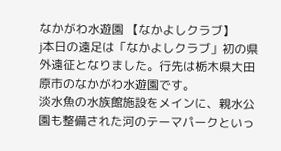なかがわ水遊園 【なかよしクラブ】
j本日の遠足は「なかよしクラブ」初の県外遠征となりました。行先は栃木県大田原市のなかがわ水遊園です。
淡水魚の水族館施設をメインに、親水公園も整備された河のテーマパークといっ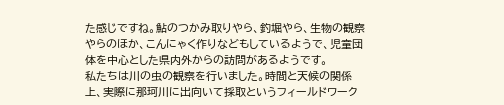た感じですね。鮎のつかみ取りやら、釣堀やら、生物の観察やらのほか、こんにゃく作りなどもしているようで、児童団体を中心とした県内外からの訪問があるようです。
私たちは川の虫の観察を行いました。時間と天候の関係上、実際に那珂川に出向いて採取というフィールドワーク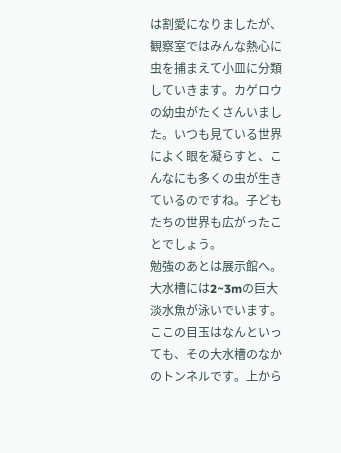は割愛になりましたが、観察室ではみんな熱心に虫を捕まえて小皿に分類していきます。カゲロウの幼虫がたくさんいました。いつも見ている世界によく眼を凝らすと、こんなにも多くの虫が生きているのですね。子どもたちの世界も広がったことでしょう。
勉強のあとは展示館へ。大水槽には2~3mの巨大淡水魚が泳いでいます。ここの目玉はなんといっても、その大水槽のなかのトンネルです。上から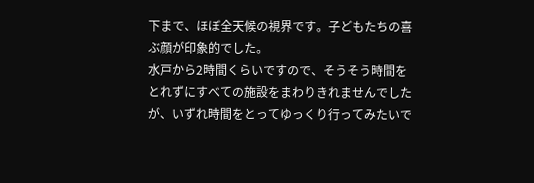下まで、ほぼ全天候の視界です。子どもたちの喜ぶ顔が印象的でした。
水戸から2時間くらいですので、そうそう時間をとれずにすべての施設をまわりきれませんでしたが、いずれ時間をとってゆっくり行ってみたいで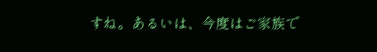すね。あるいは、今度はご家族で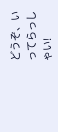どうぞ、いってらっしゃい!